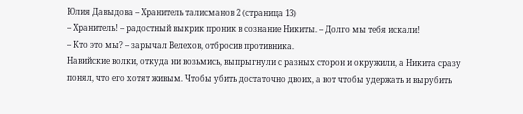Юлия Давыдова – Хранитель талисманов 2 (страница 13)
– Хранитель! – радостный выкрик проник в сознание Никиты. – Долго мы тебя искали!
– Кто это мы? – зарычал Велехов, отбросив противника.
Навийские волки, откуда ни возьмись, выпрыгнули с разных сторон и окружили, а Никита сразу понял, что его хотят живым. Чтобы убить достаточно двоих, а вот чтобы удержать и вырубить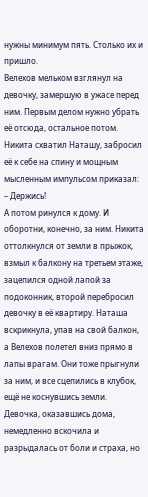нужны минимум пять. Столько их и пришло.
Велехов мельком взглянул на девочку, замершую в ужасе перед ним. Первым делом нужно убрать её отсюда, остальное потом. Никита схватил Наташу, забросил её к себе на спину и мощным мысленным импульсом приказал:
– Держись!
А потом ринулся к дому. И оборотни, конечно, за ним. Никита оттолкнулся от земли в прыжок, взмыл к балкону на третьем этаже, зацепился одной лапой за подоконник, второй перебросил девочку в её квартиру. Наташа вскрикнула, упав на свой балкон, а Велехов полетел вниз прямо в лапы врагам. Они тоже прыгнули за ним, и все сцепились в клубок, ещё не коснувшись земли.
Девочка, оказавшись дома, немедленно вскочила и разрыдалась от боли и страха, но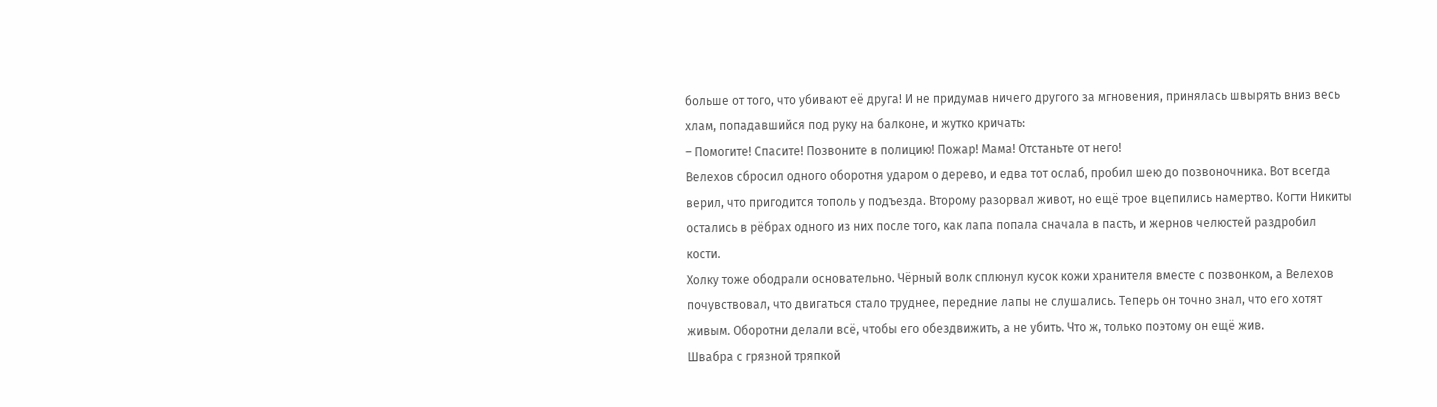больше от того, что убивают её друга! И не придумав ничего другого за мгновения, принялась швырять вниз весь хлам, попадавшийся под руку на балконе, и жутко кричать:
– Помогите! Спасите! Позвоните в полицию! Пожар! Мама! Отстаньте от него!
Велехов сбросил одного оборотня ударом о дерево, и едва тот ослаб, пробил шею до позвоночника. Вот всегда верил, что пригодится тополь у подъезда. Второму разорвал живот, но ещё трое вцепились намертво. Когти Никиты остались в рёбрах одного из них после того, как лапа попала сначала в пасть, и жернов челюстей раздробил кости.
Холку тоже ободрали основательно. Чёрный волк сплюнул кусок кожи хранителя вместе с позвонком, а Велехов почувствовал, что двигаться стало труднее, передние лапы не слушались. Теперь он точно знал, что его хотят живым. Оборотни делали всё, чтобы его обездвижить, а не убить. Что ж, только поэтому он ещё жив.
Швабра с грязной тряпкой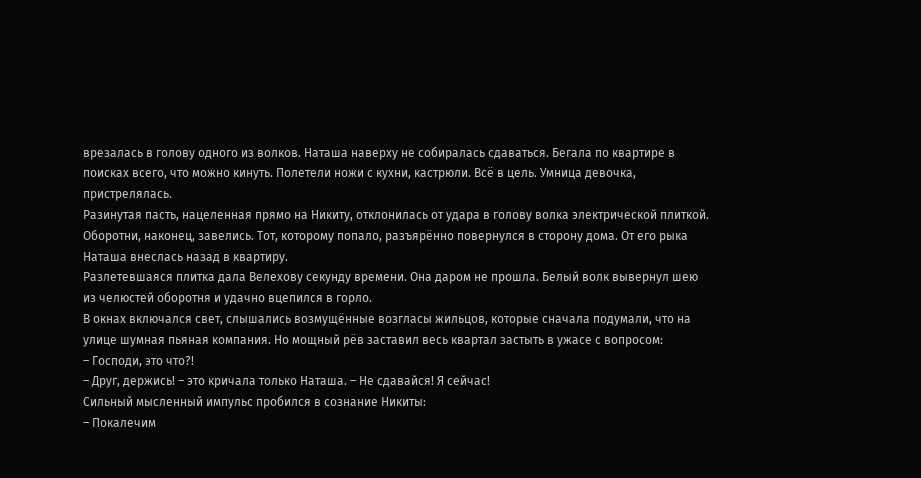врезалась в голову одного из волков. Наташа наверху не собиралась сдаваться. Бегала по квартире в поисках всего, что можно кинуть. Полетели ножи с кухни, кастрюли. Всё в цель. Умница девочка, пристрелялась.
Разинутая пасть, нацеленная прямо на Никиту, отклонилась от удара в голову волка электрической плиткой. Оборотни, наконец, завелись. Тот, которому попало, разъярённо повернулся в сторону дома. От его рыка Наташа внеслась назад в квартиру.
Разлетевшаяся плитка дала Велехову секунду времени. Она даром не прошла. Белый волк вывернул шею из челюстей оборотня и удачно вцепился в горло.
В окнах включался свет, слышались возмущённые возгласы жильцов, которые сначала подумали, что на улице шумная пьяная компания. Но мощный рёв заставил весь квартал застыть в ужасе с вопросом:
– Господи, это что?!
– Друг, держись! – это кричала только Наташа. – Не сдавайся! Я сейчас!
Сильный мысленный импульс пробился в сознание Никиты:
– Покалечим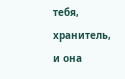тебя, хранитель, и она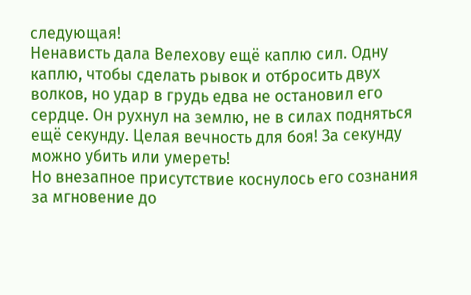следующая!
Ненависть дала Велехову ещё каплю сил. Одну каплю, чтобы сделать рывок и отбросить двух волков, но удар в грудь едва не остановил его сердце. Он рухнул на землю, не в силах подняться ещё секунду. Целая вечность для боя! За секунду можно убить или умереть!
Но внезапное присутствие коснулось его сознания за мгновение до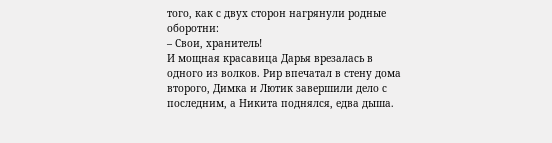того, как с двух сторон нагрянули родные оборотни:
– Свои, хранитель!
И мощная красавица Дарья врезалась в одного из волков. Рир впечатал в стену дома второго, Димка и Лютик завершили дело с последним, а Никита поднялся, едва дыша.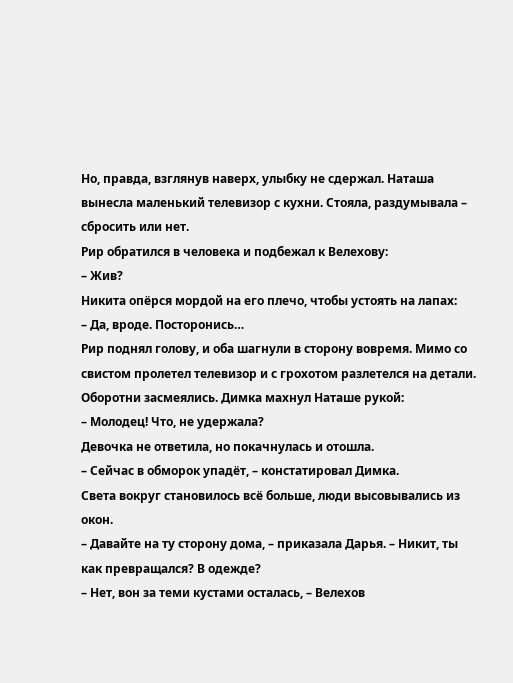Но, правда, взглянув наверх, улыбку не сдержал. Наташа вынесла маленький телевизор с кухни. Стояла, раздумывала – сбросить или нет.
Рир обратился в человека и подбежал к Велехову:
– Жив?
Никита опёрся мордой на его плечо, чтобы устоять на лапах:
– Да, вроде. Посторонись…
Рир поднял голову, и оба шагнули в сторону вовремя. Мимо со свистом пролетел телевизор и с грохотом разлетелся на детали. Оборотни засмеялись. Димка махнул Наташе рукой:
– Молодец! Что, не удержала?
Девочка не ответила, но покачнулась и отошла.
– Сейчас в обморок упадёт, – констатировал Димка.
Света вокруг становилось всё больше, люди высовывались из окон.
– Давайте на ту сторону дома, – приказала Дарья. – Никит, ты как превращался? В одежде?
– Нет, вон за теми кустами осталась, – Велехов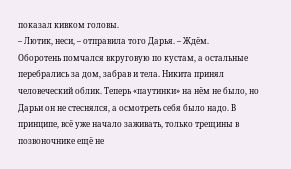показал кивком головы.
– Лютик, неси, – отправила того Дарья. – Ждём.
Оборотень помчался вкруговую по кустам, а остальные перебрались за дом, забрав и тела. Никита принял человеческий облик. Теперь «паутинки» на нём не было, но Дарьи он не стеснялся, а осмотреть себя было надо. В принципе, всё уже начало заживать, только трещины в позвоночнике ещё не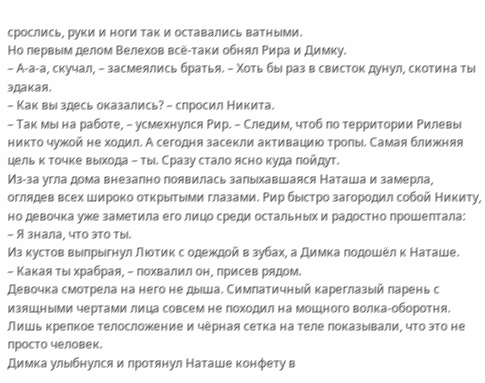срослись, руки и ноги так и оставались ватными.
Но первым делом Велехов всё-таки обнял Рира и Димку.
– А-а-а, скучал, – засмеялись братья. – Хоть бы раз в свисток дунул, скотина ты эдакая.
– Как вы здесь оказались? – спросил Никита.
– Так мы на работе, – усмехнулся Рир. – Следим, чтоб по территории Рилевы никто чужой не ходил. А сегодня засекли активацию тропы. Самая ближняя цель к точке выхода – ты. Сразу стало ясно куда пойдут.
Из-за угла дома внезапно появилась запыхавшаяся Наташа и замерла, оглядев всех широко открытыми глазами. Рир быстро загородил собой Никиту, но девочка уже заметила его лицо среди остальных и радостно прошептала:
– Я знала, что это ты.
Из кустов выпрыгнул Лютик с одеждой в зубах, а Димка подошёл к Наташе.
– Какая ты храбрая, – похвалил он, присев рядом.
Девочка смотрела на него не дыша. Симпатичный кареглазый парень с изящными чертами лица совсем не походил на мощного волка-оборотня. Лишь крепкое телосложение и чёрная сетка на теле показывали, что это не просто человек.
Димка улыбнулся и протянул Наташе конфету в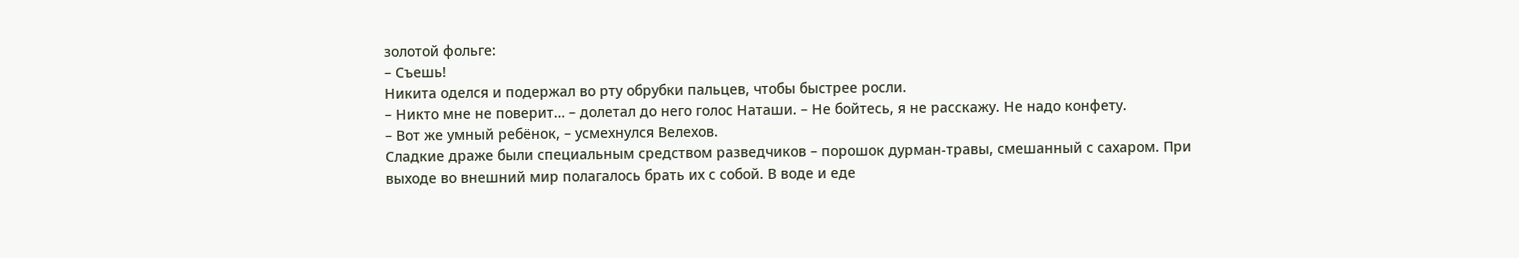золотой фольге:
– Съешь!
Никита оделся и подержал во рту обрубки пальцев, чтобы быстрее росли.
– Никто мне не поверит… – долетал до него голос Наташи. – Не бойтесь, я не расскажу. Не надо конфету.
– Вот же умный ребёнок, – усмехнулся Велехов.
Сладкие драже были специальным средством разведчиков – порошок дурман-травы, смешанный с сахаром. При выходе во внешний мир полагалось брать их с собой. В воде и еде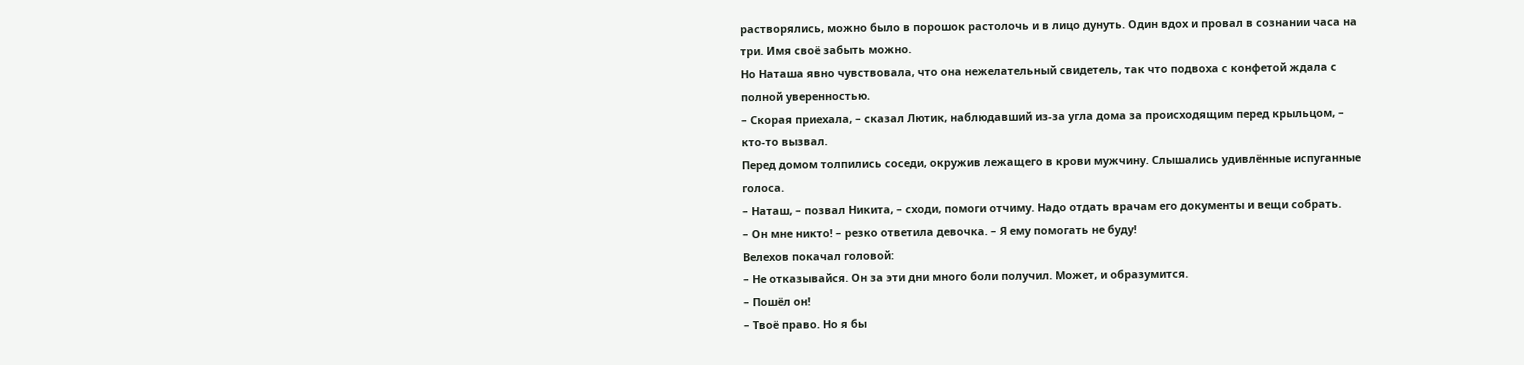растворялись, можно было в порошок растолочь и в лицо дунуть. Один вдох и провал в сознании часа на три. Имя своё забыть можно.
Но Наташа явно чувствовала, что она нежелательный свидетель, так что подвоха с конфетой ждала с полной уверенностью.
– Скорая приехала, – сказал Лютик, наблюдавший из-за угла дома за происходящим перед крыльцом, – кто-то вызвал.
Перед домом толпились соседи, окружив лежащего в крови мужчину. Слышались удивлённые испуганные голоса.
– Наташ, – позвал Никита, – сходи, помоги отчиму. Надо отдать врачам его документы и вещи собрать.
– Он мне никто! – резко ответила девочка. – Я ему помогать не буду!
Велехов покачал головой:
– Не отказывайся. Он за эти дни много боли получил. Может, и образумится.
– Пошёл он!
– Твоё право. Но я бы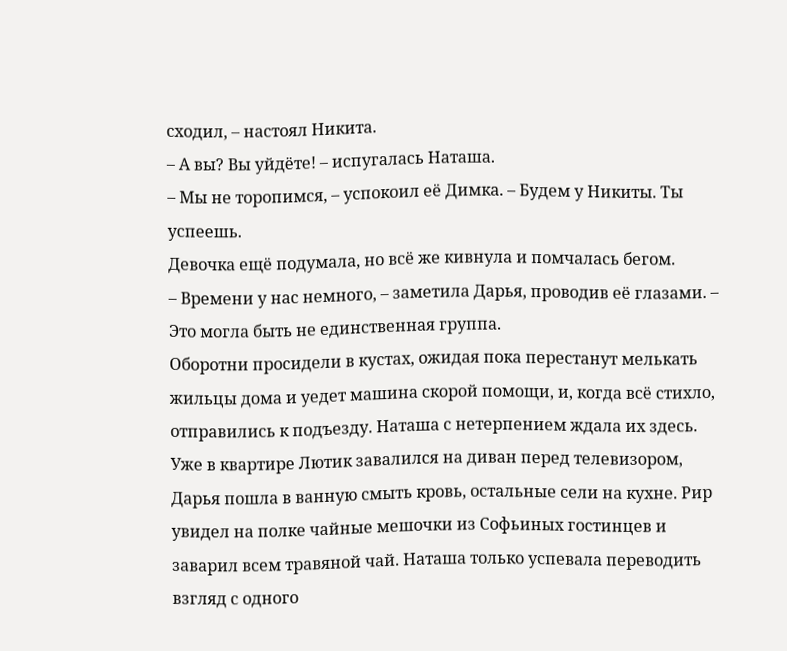сходил, – настоял Никита.
– А вы? Вы уйдёте! – испугалась Наташа.
– Мы не торопимся, – успокоил её Димка. – Будем у Никиты. Ты успеешь.
Девочка ещё подумала, но всё же кивнула и помчалась бегом.
– Времени у нас немного, – заметила Дарья, проводив её глазами. – Это могла быть не единственная группа.
Оборотни просидели в кустах, ожидая пока перестанут мелькать жильцы дома и уедет машина скорой помощи, и, когда всё стихло, отправились к подъезду. Наташа с нетерпением ждала их здесь.
Уже в квартире Лютик завалился на диван перед телевизором, Дарья пошла в ванную смыть кровь, остальные сели на кухне. Рир увидел на полке чайные мешочки из Софьиных гостинцев и заварил всем травяной чай. Наташа только успевала переводить взгляд с одного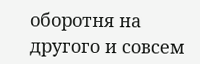оборотня на другого и совсем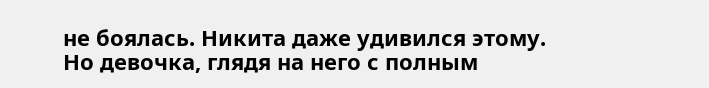не боялась. Никита даже удивился этому. Но девочка, глядя на него с полным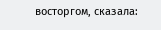восторгом, сказала: